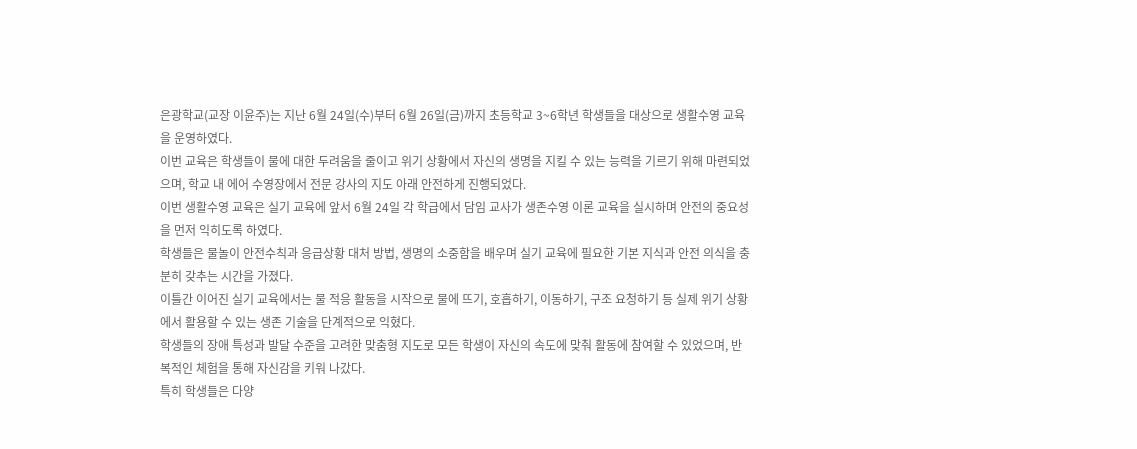은광학교(교장 이윤주)는 지난 6월 24일(수)부터 6월 26일(금)까지 초등학교 3~6학년 학생들을 대상으로 생활수영 교육을 운영하였다.
이번 교육은 학생들이 물에 대한 두려움을 줄이고 위기 상황에서 자신의 생명을 지킬 수 있는 능력을 기르기 위해 마련되었으며, 학교 내 에어 수영장에서 전문 강사의 지도 아래 안전하게 진행되었다.
이번 생활수영 교육은 실기 교육에 앞서 6월 24일 각 학급에서 담임 교사가 생존수영 이론 교육을 실시하며 안전의 중요성을 먼저 익히도록 하였다.
학생들은 물놀이 안전수칙과 응급상황 대처 방법, 생명의 소중함을 배우며 실기 교육에 필요한 기본 지식과 안전 의식을 충분히 갖추는 시간을 가졌다.
이틀간 이어진 실기 교육에서는 물 적응 활동을 시작으로 물에 뜨기, 호흡하기, 이동하기, 구조 요청하기 등 실제 위기 상황에서 활용할 수 있는 생존 기술을 단계적으로 익혔다.
학생들의 장애 특성과 발달 수준을 고려한 맞춤형 지도로 모든 학생이 자신의 속도에 맞춰 활동에 참여할 수 있었으며, 반복적인 체험을 통해 자신감을 키워 나갔다.
특히 학생들은 다양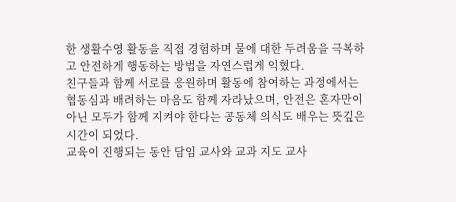한 생활수영 활동을 직접 경험하며 물에 대한 두려움을 극복하고 안전하게 행동하는 방법을 자연스럽게 익혔다.
친구들과 함께 서로를 응원하며 활동에 참여하는 과정에서는 협동심과 배려하는 마음도 함께 자라났으며, 안전은 혼자만이 아닌 모두가 함께 지켜야 한다는 공동체 의식도 배우는 뜻깊은 시간이 되었다.
교육이 진행되는 동안 담임 교사와 교과 지도 교사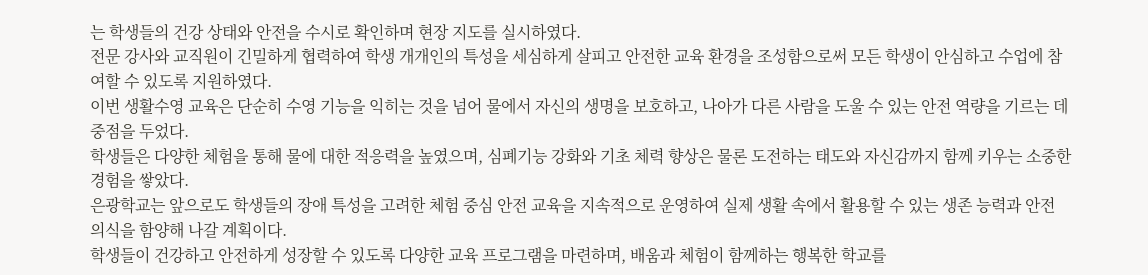는 학생들의 건강 상태와 안전을 수시로 확인하며 현장 지도를 실시하였다.
전문 강사와 교직원이 긴밀하게 협력하여 학생 개개인의 특성을 세심하게 살피고 안전한 교육 환경을 조성함으로써 모든 학생이 안심하고 수업에 참여할 수 있도록 지원하였다.
이번 생활수영 교육은 단순히 수영 기능을 익히는 것을 넘어 물에서 자신의 생명을 보호하고, 나아가 다른 사람을 도울 수 있는 안전 역량을 기르는 데 중점을 두었다.
학생들은 다양한 체험을 통해 물에 대한 적응력을 높였으며, 심폐기능 강화와 기초 체력 향상은 물론 도전하는 태도와 자신감까지 함께 키우는 소중한 경험을 쌓았다.
은광학교는 앞으로도 학생들의 장애 특성을 고려한 체험 중심 안전 교육을 지속적으로 운영하여 실제 생활 속에서 활용할 수 있는 생존 능력과 안전 의식을 함양해 나갈 계획이다.
학생들이 건강하고 안전하게 성장할 수 있도록 다양한 교육 프로그램을 마련하며, 배움과 체험이 함께하는 행복한 학교를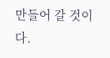만들어 갈 것이다.